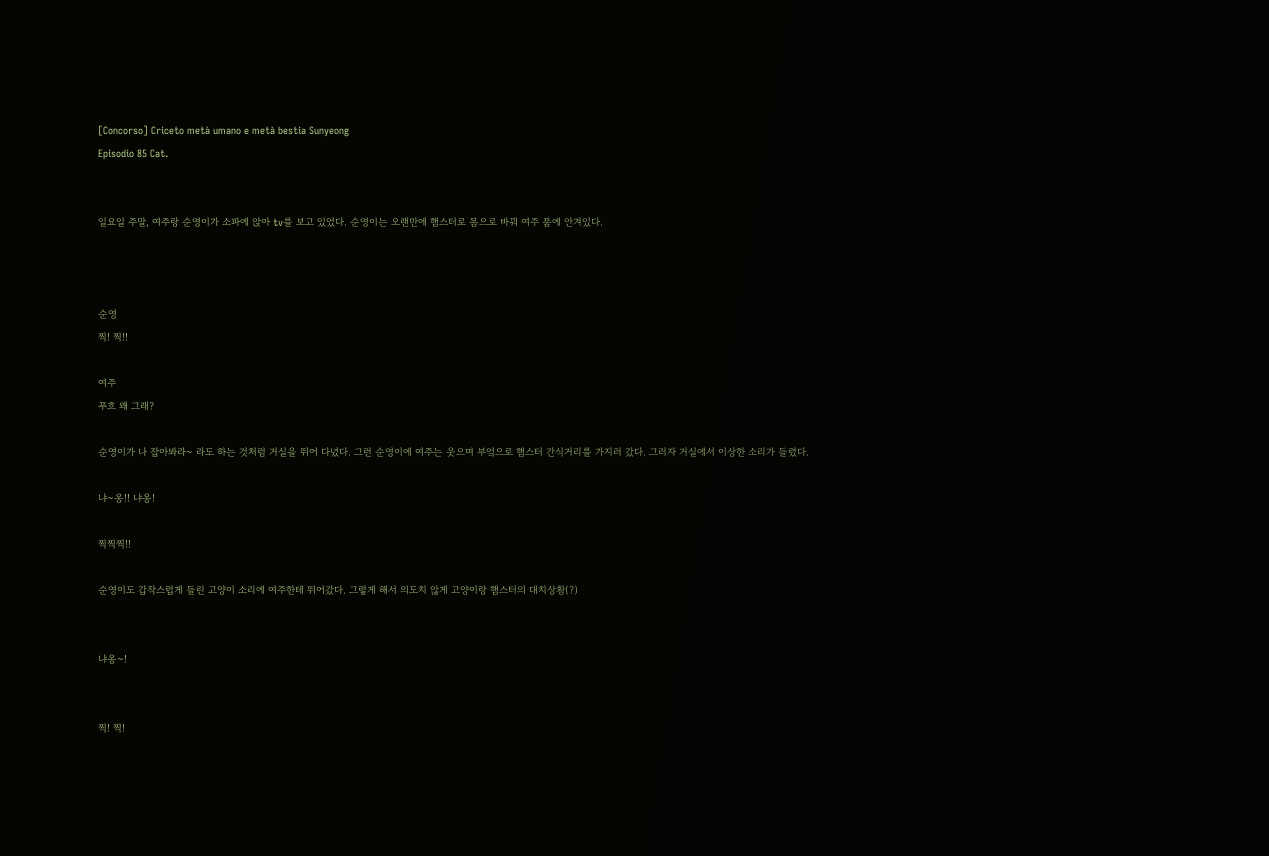[Concorso] Criceto metà umano e metà bestia Sunyeong
Episodio 85 Cat.


일요일 주말, 여주랑 순영이가 소파에 앉아 tv를 보고 있었다. 순영이는 오랜만에 햄스터로 몸으로 바꿔 여주 품에 안겨있다.



순영
찍! 찍!!

여주
푸흐 왜 그래?

순영이가 나 잡아봐라~ 라도 하는 것처럼 거실을 뛰어 다녔다. 그런 순영이에 여주는 웃으며 부엌으로 햄스터 간식거리를 가지러 갔다. 그러자 거실에서 이상한 소리가 들렸다.

냐~옹!! 냐옹!

찍찍찍!!

순영이도 갑작스럽게 들린 고양이 소리에 여주한테 뛰어갔다. 그렇게 해서 의도치 않게 고양이랑 햄스터의 대치상황(?)


냐옹~!


찍! 찍!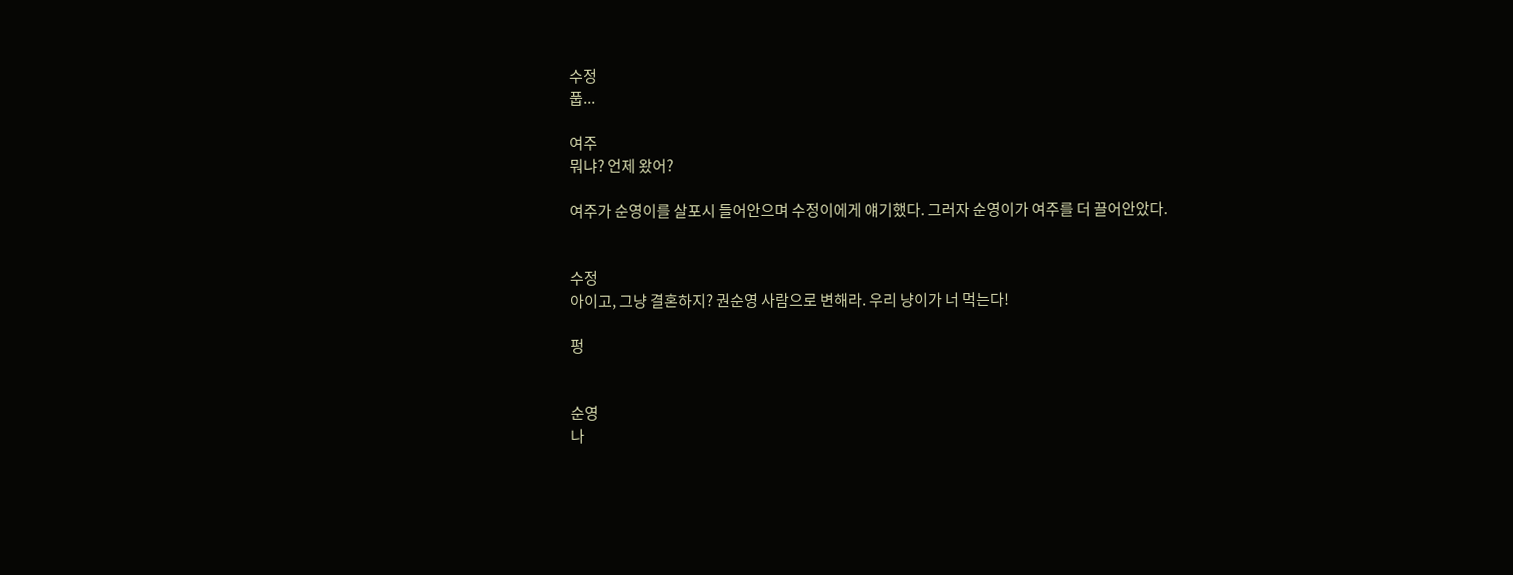수정
풉...

여주
뭐냐? 언제 왔어?

여주가 순영이를 살포시 들어안으며 수정이에게 얘기했다. 그러자 순영이가 여주를 더 끌어안았다.


수정
아이고, 그냥 결혼하지? 권순영 사람으로 변해라. 우리 냥이가 너 먹는다!

펑


순영
나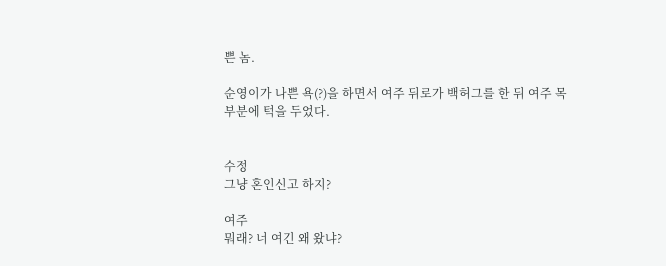쁜 놈.

순영이가 나쁜 욕(?)을 하면서 여주 뒤로가 백허그를 한 뒤 여주 목부분에 턱을 두었다.


수정
그냥 혼인신고 하지?

여주
뭐래? 너 여긴 왜 왔냐?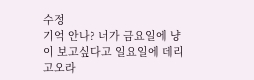수정
기억 안나? 너가 금요일에 냥이 보고싶다고 일요일에 데리고오라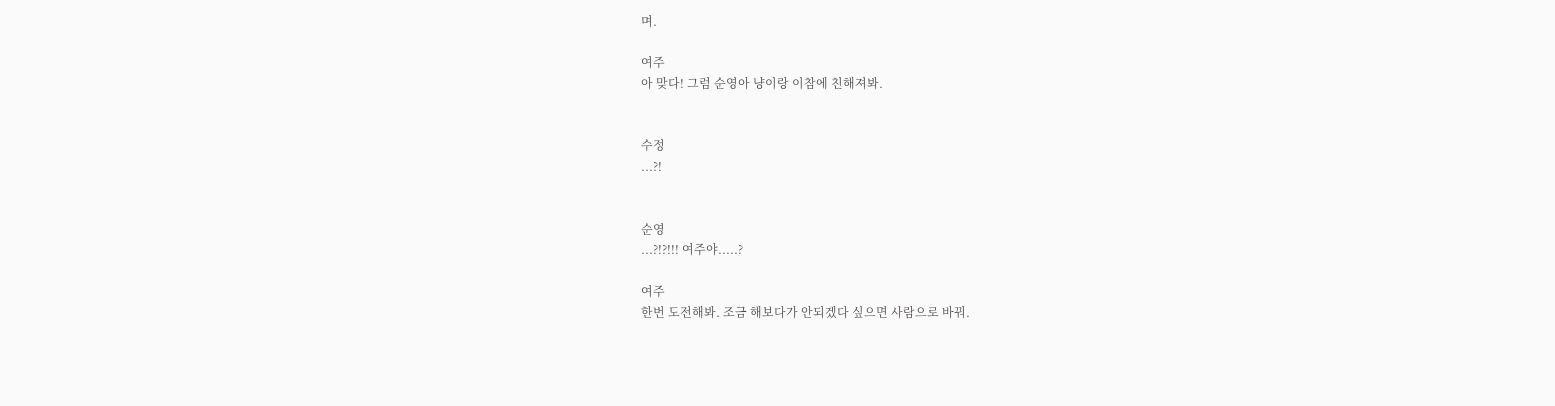며.

여주
아 맞다! 그럼 순영아 냥이랑 이참에 친해져봐.


수정
...?!


순영
...?!?!!! 여주야.....?

여주
한번 도전해봐. 조금 해보다가 안되겠다 싶으면 사람으로 바꿔.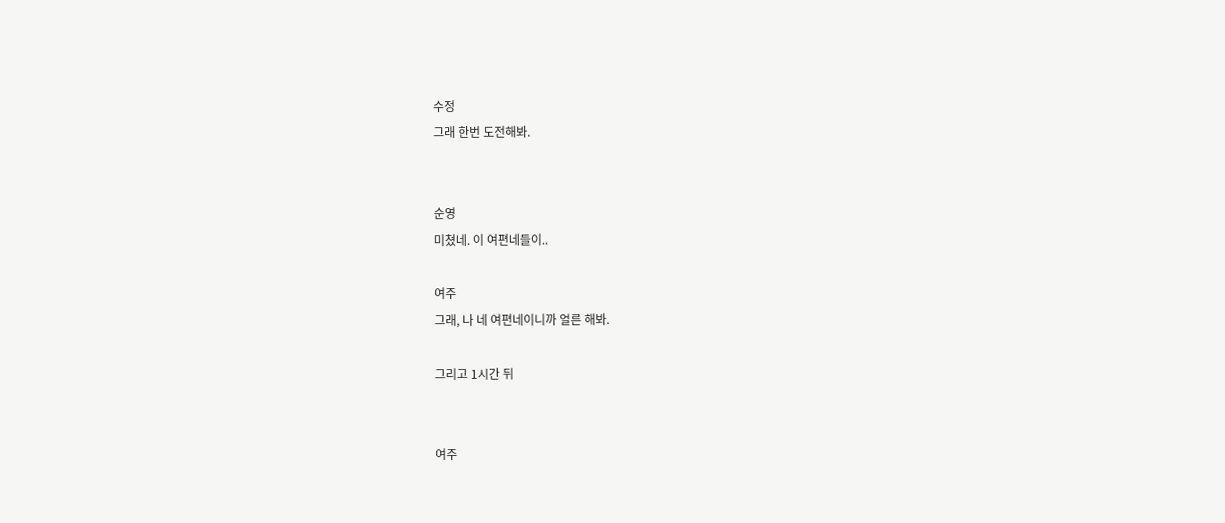수정
그래 한번 도전해봐.


순영
미쳤네. 이 여편네들이..

여주
그래, 나 네 여편네이니까 얼른 해봐.

그리고 1시간 뒤


여주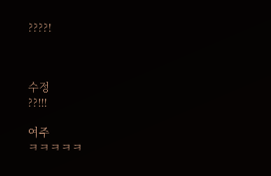????!



수정
??!!!

여주
ㅋㅋㅋㅋㅋ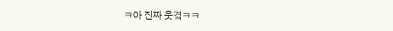ㅋ아 진짜 웃곀ㅋㅋ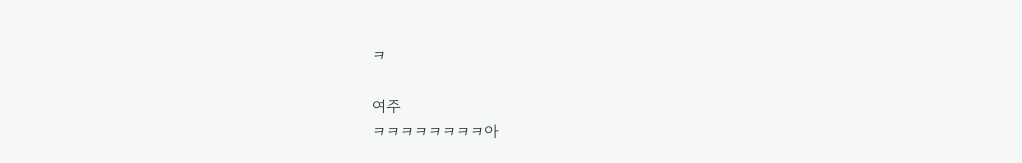ㅋ

여주
ㅋㅋㅋㅋㅋㅋㅋㅋ아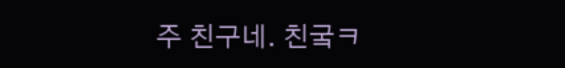주 친구네. 친궄ㅋ